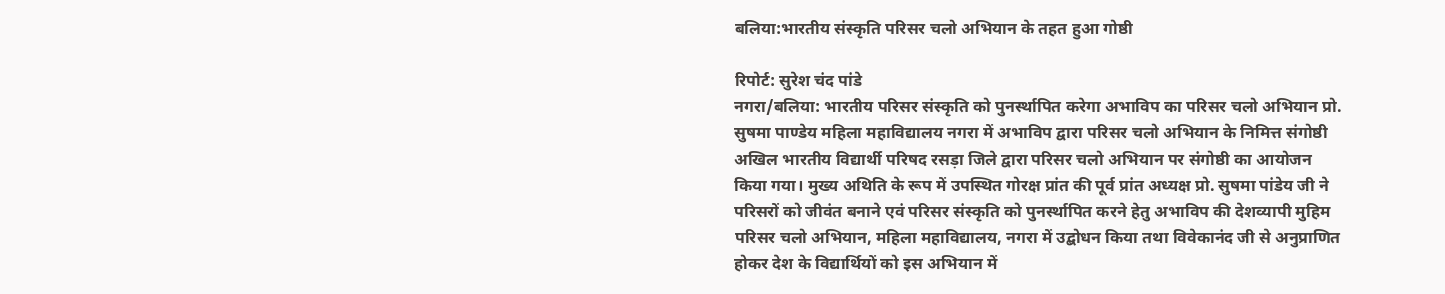बलिया:भारतीय संस्कृति परिसर चलो अभियान के तहत हुआ गोष्ठी

रिपोर्ट: सुरेश चंद पांडे
नगरा/बलिया: भारतीय परिसर संस्कृति को पुनर्स्थापित करेगा अभाविप का परिसर चलो अभियान प्रो. सुषमा पाण्डेय महिला महाविद्यालय नगरा में अभाविप द्वारा परिसर चलो अभियान के निमित्त संगोष्ठी अखिल भारतीय विद्यार्थी परिषद रसड़ा जिले द्वारा परिसर चलो अभियान पर संगोष्ठी का आयोजन किया गया। मुख्य अथिति के रूप में उपस्थित गोरक्ष प्रांत की पूर्व प्रांत अध्यक्ष प्रो. सुषमा पांडेय जी ने परिसरों को जीवंत बनाने एवं परिसर संस्कृति को पुनर्स्थापित करने हेतु अभाविप की देशव्यापी मुहिम परिसर चलो अभियान, महिला महाविद्यालय, नगरा में उद्बोधन किया तथा विवेकानंद जी से अनुप्राणित होकर देश के विद्यार्थियों को इस अभियान में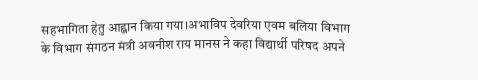सहभागिता हेतु आह्वान किया गया।अभाविप देवरिया एवम बलिया विभाग के विभाग संगठन मंत्री अवनीश राय मानस ने कहा विद्यार्थी परिषद अपने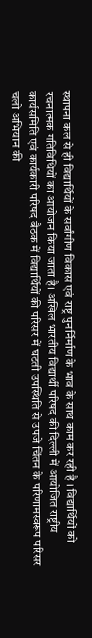स्थापना कल से ही विद्यार्थियों के सर्वांगीण विकास एवं राष्ट्र पुनर्निर्माण के भाव के साथ काम कर रही है । विद्यार्थियों को रचनात्मक गतिविधियों का आयोजन किया जाता है। अखिल भारतीय विद्यार्थी परिषद की दिल्ली में आयोजित राष्ट्रीय कार्यसमिति एवं कार्यकारी परिषद बैठक में विद्यार्थियों की परिसर में घटती उपस्थिति से उपजे चिंतन के परिणामस्वरूप परिसर चलो अभियान की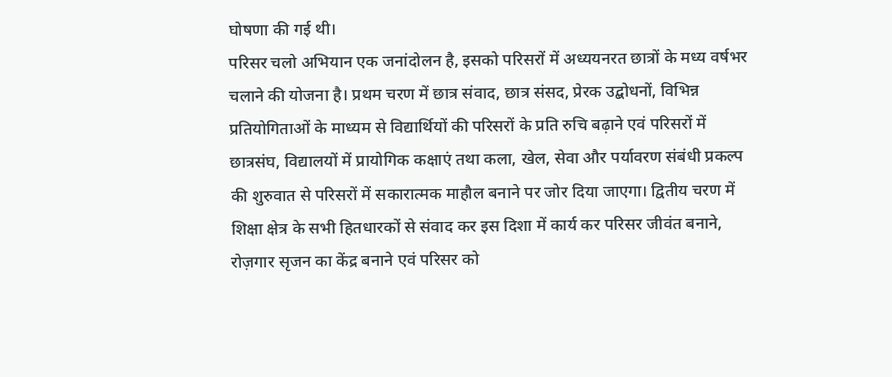घोषणा की गई थी।
परिसर चलो अभियान एक जनांदोलन है, इसको परिसरों में अध्ययनरत छात्रों के मध्य वर्षभर चलाने की योजना है। प्रथम चरण में छात्र संवाद, छात्र संसद, प्रेरक उद्बोधनों, विभिन्न प्रतियोगिताओं के माध्यम से विद्यार्थियों की परिसरों के प्रति रुचि बढ़ाने एवं परिसरों में छात्रसंघ, विद्यालयों में प्रायोगिक कक्षाएं तथा कला, खेल, सेवा और पर्यावरण संबंधी प्रकल्प की शुरुवात से परिसरों में सकारात्मक माहौल बनाने पर जोर दिया जाएगा। द्वितीय चरण में शिक्षा क्षेत्र के सभी हितधारकों से संवाद कर इस दिशा में कार्य कर परिसर जीवंत बनाने, रोज़गार सृजन का केंद्र बनाने एवं परिसर को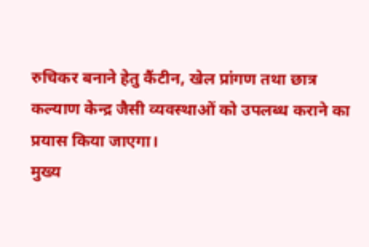रुचिकर बनाने हेतु कैंटीन, खेल प्रांगण तथा छात्र कल्याण केन्द्र जैसी व्यवस्थाओं को उपलब्ध कराने का प्रयास किया जाएगा।
मुख्य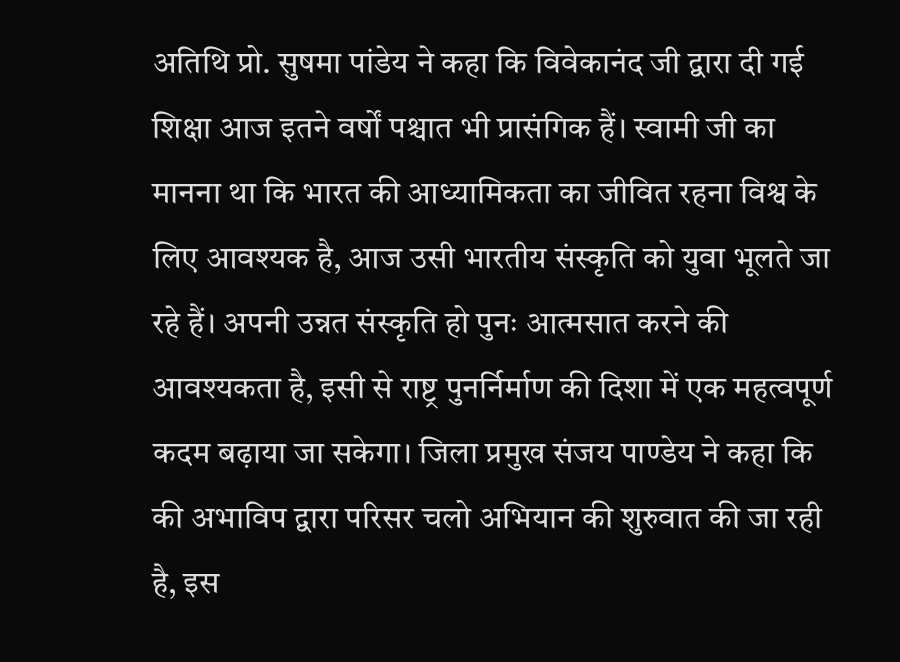अतिथि प्रो. सुषमा पांडेय ने कहा कि विवेकानंद जी द्वारा दी गई शिक्षा आज इतने वर्षों पश्चात भी प्रासंगिक हैं। स्वामी जी का मानना था कि भारत की आध्यामिकता का जीवित रहना विश्व के लिए आवश्यक है, आज उसी भारतीय संस्कृति को युवा भूलते जा रहे हैं। अपनी उन्नत संस्कृति हो पुनः आत्मसात करने की आवश्यकता है, इसी से राष्ट्र पुनर्निर्माण की दिशा में एक महत्वपूर्ण कदम बढ़ाया जा सकेगा। जिला प्रमुख संजय पाण्डेय ने कहा कि की अभाविप द्वारा परिसर चलो अभियान की शुरुवात की जा रही है, इस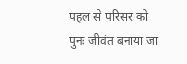पहल से परिसर को पुनः जीवंत बनाया जा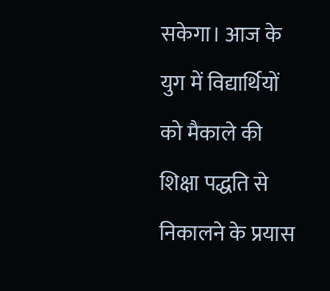सकेगा। आज के युग में विद्यार्थियों को मैकाले की शिक्षा पद्धति से निकालने के प्रयास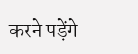करने पड़ेंगे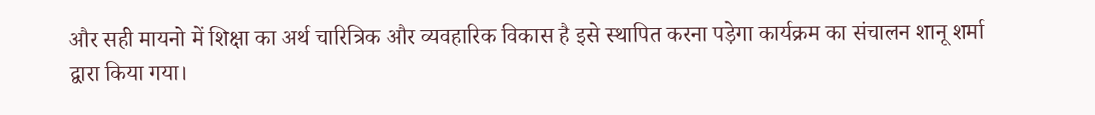और सही मायनो में शिक्षा का अर्थ चारित्रिक और व्यवहारिक विकास है इसे स्थापित करना पड़ेगा कार्यक्रम का संचालन शानू शर्मा द्वारा किया गया।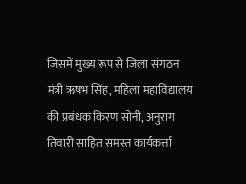जिसमें मुख्य रूप से जिला संगठन मंत्री ऋषभ सिंह, महिला महाविद्यालय की प्रबंधक किरण सोनी, अनुराग तिवारी साहित समस्त कार्यकर्त्ता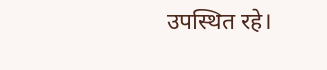उपस्थित रहे।